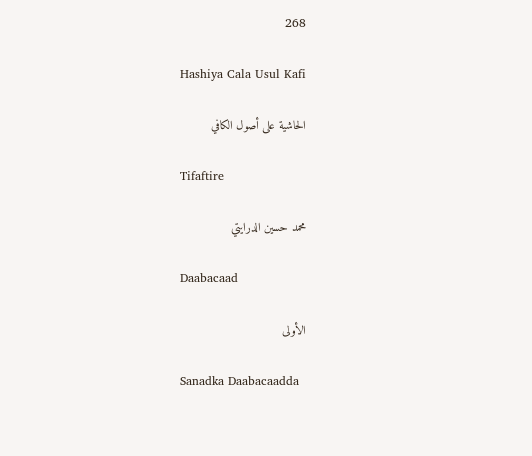268

Hashiya Cala Usul Kafi

الحاشية على أصول الكافي

Tifaftire

محمد حسين الدرايتي

Daabacaad

الأولى

Sanadka Daabacaadda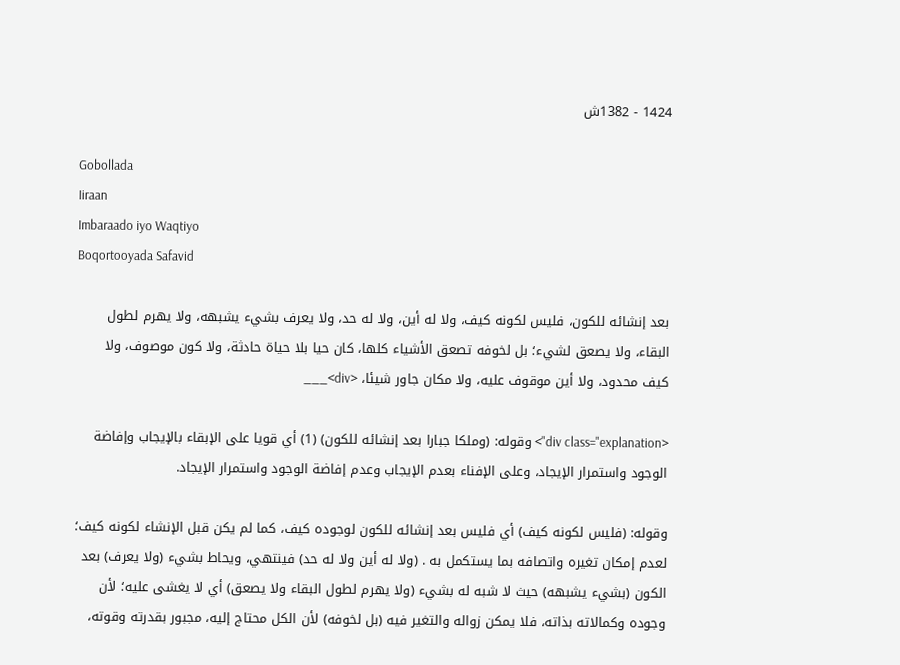1424 - 1382ش

Gobollada
Iiraan
Imbaraado iyo Waqtiyo
Boqortooyada Safavid

بعد إنشائه للكون، فليس لكونه كيف، ولا له أين، ولا له حد، ولا يعرف بشيء يشبهه، ولا يهرم لطول البقاء، ولا يصعق لشيء؛ بل لخوفه تصعق الأشياء كلها، كان حيا بلا حياة حادثة، ولا كون موصوف، ولا كيف محدود، ولا أين موقوف عليه، ولا مكان جاور شيئا، <div>___

<div class="explanation"> وقوله: (وملكا جبارا بعد إنشائه للكون) (1) أي قويا على الإبقاء بالإيجاب وإفاضة الوجود واستمرار الإيجاد، وعلى الإفناء بعدم الإيجاب وعدم إفاضة الوجود واستمرار الإيجاد.

وقوله: (فليس لكونه كيف) أي فليس بعد إنشائه للكون لوجوده كيف، كما لم يكن قبل الإنشاء لكونه كيف؛ لعدم إمكان تغيره واتصافه بما يستكمل به . (ولا له أين ولا له حد) فينتهي، ويحاط بشيء (ولا يعرف) بعد الكون (بشيء يشبهه) حيث لا شبه له بشيء (ولا يهرم لطول البقاء ولا يصعق) أي لا يغشى عليه؛ لأن وجوده وكمالاته بذاته، فلا يمكن زواله والتغير فيه (بل لخوفه) لأن الكل محتاج إليه، مجبور بقدرته وقوته،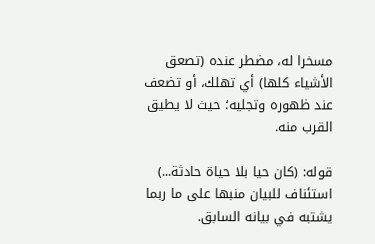مسخرا له، مضطر عنده (تصعق الأشياء كلها) أي تهلك، أو تضعف عند ظهوره وتجليه؛ حيث لا يطيق القرب منه.

قوله: (كان حيا بلا حياة حادثة...) استئناف للبيان منبها على ما ربما يشتبه في بيانه السابق.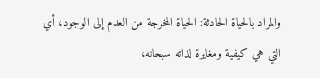والمراد بالحياة الحادثة: الحياة المخرجة من العدم إلى الوجود، أي التي هي كيفية ومغايرة لذاته سبحانه،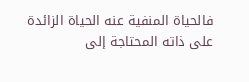فالحياة المنفية عنه الحياة الزائدة على ذاته المحتاجة إلى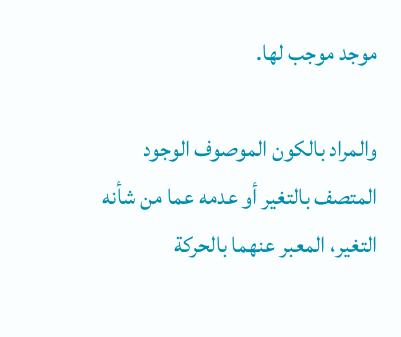موجد موجب لها.

والمراد بالكون الموصوف الوجود المتصف بالتغير أو عدمه عما من شأنه التغير، المعبر عنهما بالحركة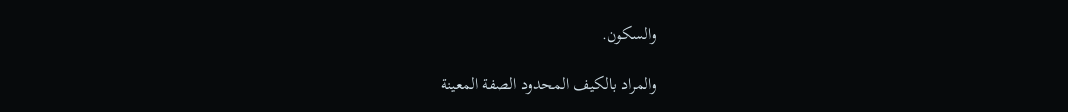والسكون.

والمراد بالكيف المحدود الصفة المعينة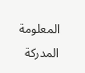المعلومة المدركة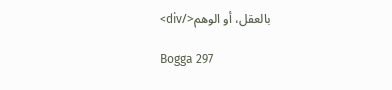بالعقل، أو الوهم</div>

Bogga 297